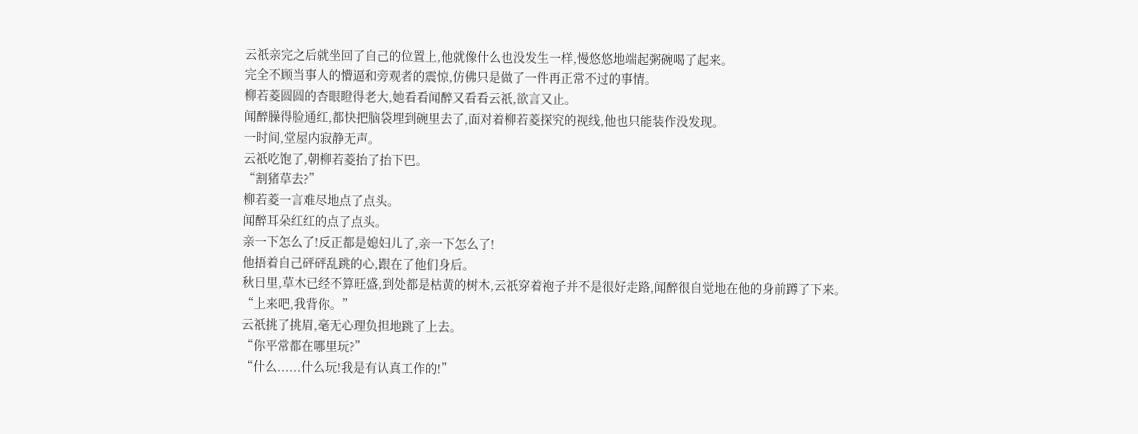云祇亲完之后就坐回了自己的位置上,他就像什么也没发生一样,慢悠悠地端起粥碗喝了起来。
完全不顾当事人的懵逼和旁观者的震惊,仿佛只是做了一件再正常不过的事情。
柳若菱圆圆的杏眼瞪得老大,她看看闻醉又看看云祇,欲言又止。
闻醉臊得脸通红,都快把脑袋埋到碗里去了,面对着柳若菱探究的视线,他也只能装作没发现。
一时间,堂屋内寂静无声。
云祇吃饱了,朝柳若菱抬了抬下巴。
“割猪草去?”
柳若菱一言难尽地点了点头。
闻醉耳朵红红的点了点头。
亲一下怎么了!反正都是媳妇儿了,亲一下怎么了!
他捂着自己砰砰乱跳的心,跟在了他们身后。
秋日里,草木已经不算旺盛,到处都是枯黄的树木,云祇穿着袍子并不是很好走路,闻醉很自觉地在他的身前蹲了下来。
“上来吧,我背你。”
云祇挑了挑眉,毫无心理负担地跳了上去。
“你平常都在哪里玩?”
“什么......什么玩!我是有认真工作的!”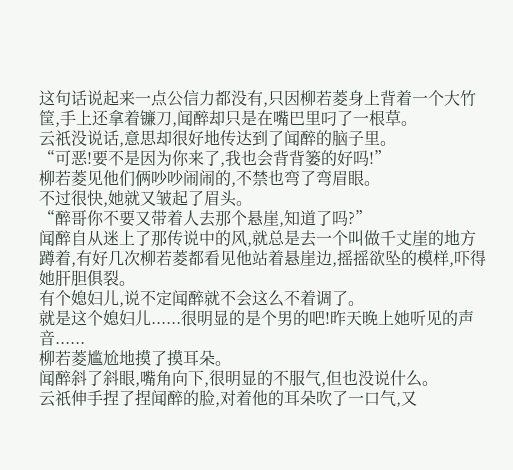这句话说起来一点公信力都没有,只因柳若菱身上背着一个大竹筐,手上还拿着镰刀,闻醉却只是在嘴巴里叼了一根草。
云祇没说话,意思却很好地传达到了闻醉的脑子里。
“可恶!要不是因为你来了,我也会背背篓的好吗!”
柳若菱见他们俩吵吵闹闹的,不禁也弯了弯眉眼。
不过很快,她就又皱起了眉头。
“醉哥你不要又带着人去那个悬崖,知道了吗?”
闻醉自从迷上了那传说中的风,就总是去一个叫做千丈崖的地方蹲着,有好几次柳若菱都看见他站着悬崖边,摇摇欲坠的模样,吓得她肝胆俱裂。
有个媳妇儿,说不定闻醉就不会这么不着调了。
就是这个媳妇儿......很明显的是个男的吧!昨天晚上她听见的声音......
柳若菱尴尬地摸了摸耳朵。
闻醉斜了斜眼,嘴角向下,很明显的不服气,但也没说什么。
云祇伸手捏了捏闻醉的脸,对着他的耳朵吹了一口气,又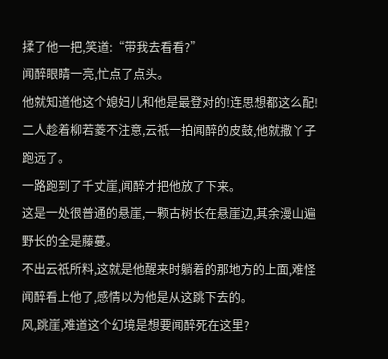揉了他一把,笑道:“带我去看看?”
闻醉眼睛一亮,忙点了点头。
他就知道他这个媳妇儿和他是最登对的!连思想都这么配!
二人趁着柳若菱不注意,云祇一拍闻醉的皮鼓,他就撒丫子跑远了。
一路跑到了千丈崖,闻醉才把他放了下来。
这是一处很普通的悬崖,一颗古树长在悬崖边,其余漫山遍野长的全是藤蔓。
不出云祇所料,这就是他醒来时躺着的那地方的上面,难怪闻醉看上他了,感情以为他是从这跳下去的。
风,跳崖,难道这个幻境是想要闻醉死在这里?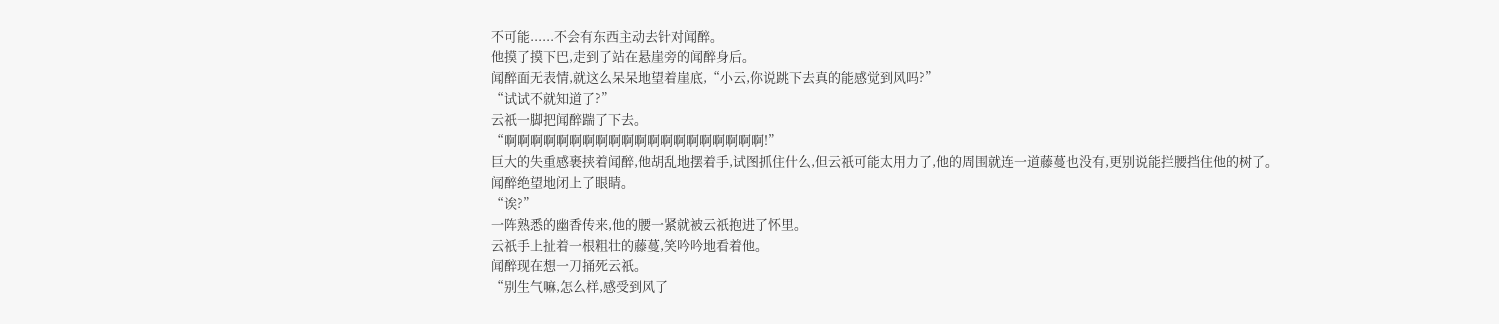不可能......不会有东西主动去针对闻醉。
他摸了摸下巴,走到了站在悬崖旁的闻醉身后。
闻醉面无表情,就这么呆呆地望着崖底,“小云,你说跳下去真的能感觉到风吗?”
“试试不就知道了?”
云祇一脚把闻醉踹了下去。
“啊啊啊啊啊啊啊啊啊啊啊啊啊啊啊啊啊啊啊啊!”
巨大的失重感裹挟着闻醉,他胡乱地摆着手,试图抓住什么,但云祇可能太用力了,他的周围就连一道藤蔓也没有,更别说能拦腰挡住他的树了。
闻醉绝望地闭上了眼睛。
“诶?”
一阵熟悉的幽香传来,他的腰一紧就被云祇抱进了怀里。
云祇手上扯着一根粗壮的藤蔓,笑吟吟地看着他。
闻醉现在想一刀捅死云祇。
“别生气嘛,怎么样,感受到风了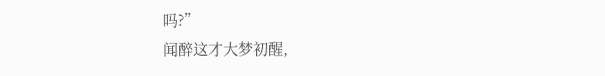吗?”
闻醉这才大梦初醒,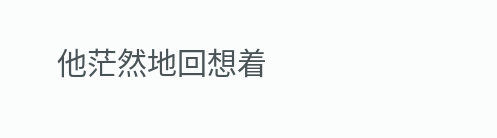他茫然地回想着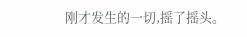刚才发生的一切,摇了摇头。